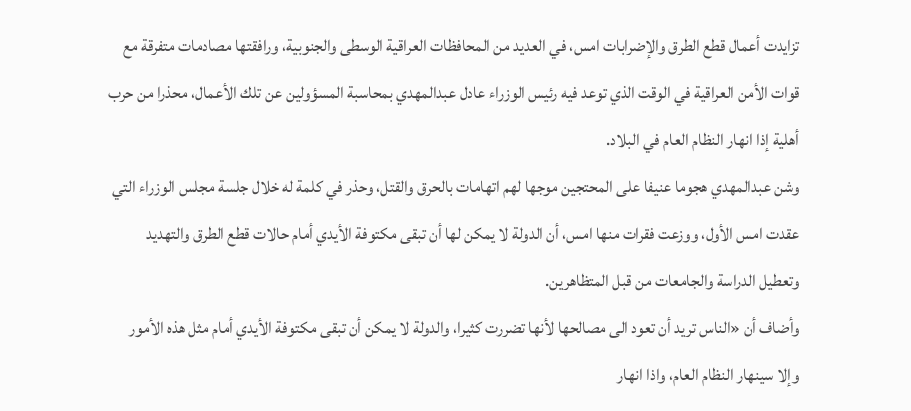تزايدت أعمال قطع الطرق والإضرابات امس، في العديد من المحافظات العراقية الوسطى والجنوبية، ورافقتها مصادمات متفرقة مع قوات الأمن العراقية في الوقت الذي توعد فيه رئيس الوزراء عادل عبدالمهدي بمحاسبة المسؤولين عن تلك الأعمال، محذرا من حرب أهلية إذا انهار النظام العام في البلاد.
وشن عبدالمهدي هجوما عنيفا على المحتجين موجها لهم اتهامات بالحرق والقتل، وحذر في كلمة له خلال جلسة مجلس الوزراء التي عقدت امس الأول، ووزعت فقرات منها امس، أن الدولة لا يمكن لها أن تبقى مكتوفة الأيدي أمام حالات قطع الطرق والتهديد وتعطيل الدراسة والجامعات من قبل المتظاهرين.
وأضاف أن «الناس تريد أن تعود الى مصالحها لأنها تضررت كثيرا، والدولة لا يمكن أن تبقى مكتوفة الأيدي أمام مثل هذه الأمور وإلا سينهار النظام العام، واذا انهار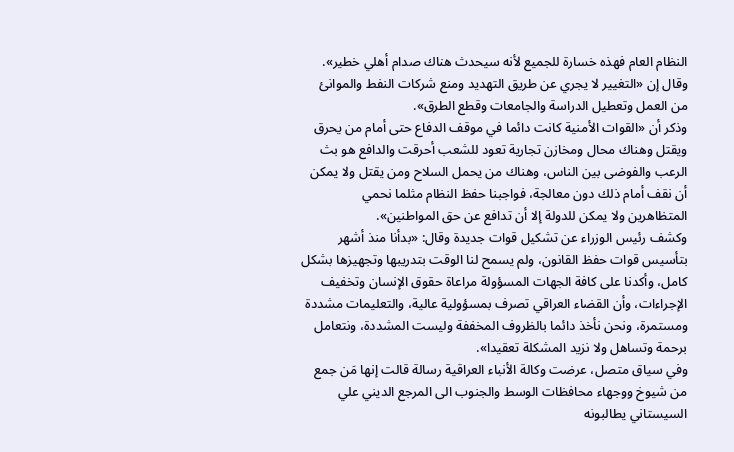النظام العام فهذه خسارة للجميع لأنه سيحدث هناك صدام أهلي خطير».
وقال إن «التغيير لا يجري عن طريق التهديد ومنع شركات النفط والموانئ من العمل وتعطيل الدراسة والجامعات وقطع الطرق».
وذكر أن «القوات الأمنية كانت دائما في موقف الدفاع حتى أمام من يحرق ويقتل وهناك محال ومخازن تجارية تعود للشعب أحرقت والدافع هو بث الرعب والفوضى بين الناس، وهناك من يحمل السلاح ومن يقتل ولا يمكن أن نقف أمام ذلك دون معالجة، فواجبنا حفظ النظام مثلما نحمي المتظاهرين ولا يمكن للدولة إلا أن تدافع عن حق المواطنين».
وكشف رئيس الوزراء عن تشكيل قوات جديدة وقال: «بدأنا منذ أشهر بتأسيس قوات حفظ القانون، ولم يسمح لنا الوقت بتدريبها وتجهيزها بشكل كامل، وأكدنا على كافة الجهات المسؤولة مراعاة حقوق الإنسان وتخفيف الإجراءات، وأن القضاء العراقي تصرف بمسؤولية عالية، والتعليمات مشددة ومستمرة، ونحن نأخذ دائما بالظروف المخففة وليست المشددة، ونتعامل برحمة وتساهل ولا نزيد المشكلة تعقيدا».
وفي سياق متصل، عرضت وكالة الأنباء العراقية رسالة قالت إنها مَن جمع من شيوخ ووجهاء محافظات الوسط والجنوب الى المرجع الديني علي السيستاني يطالبونه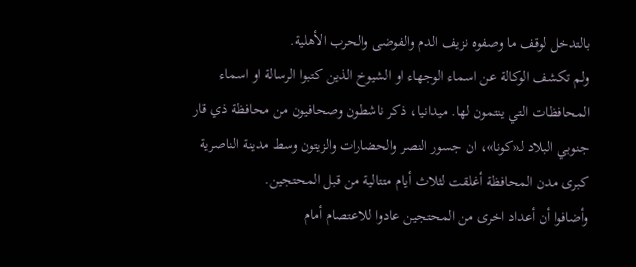بالتدخل لوقف ما وصفوه نزيف الدم والفوضى والحرب الأهلية.
ولم تكشف الوكالة عن اسماء الوجهاء او الشيوخ الذين كتبوا الرسالة او اسماء المحافظات التي ينتمون لها. ميدانيا، ذكر ناشطون وصحافيون من محافظة ذي قار جنوبي البلاد لـ«كونا»، ان جسور النصر والحضارات والزيتون وسط مدينة الناصرية كبرى مدن المحافظة أغلقت لثلاث أيام متتالية من قبل المحتجين.
وأضافوا أن أعداد اخرى من المحتجين عادوا للاعتصام أمام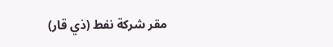مقر شركة نفط (ذي قار)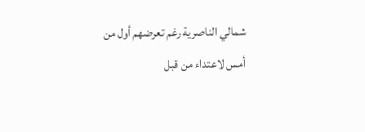شمالي الناصرية رغم تعرضهم أول من أمس لاعتداء من قبل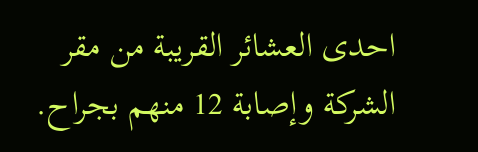احدى العشائر القريبة من مقر الشركة وإصابة 12 منهم بجراح.